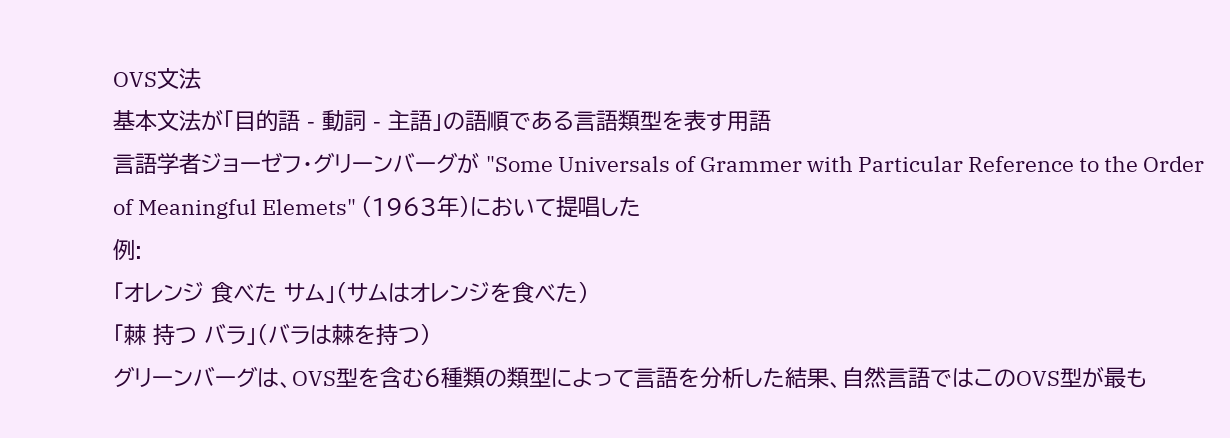OVS文法
基本文法が「目的語 - 動詞 - 主語」の語順である言語類型を表す用語
言語学者ジョーゼフ・グリーンバーグが "Some Universals of Grammer with Particular Reference to the Order of Meaningful Elemets" (1963年)において提唱した
例:
「オレンジ 食べた サム」(サムはオレンジを食べた)
「棘 持つ バラ」(バラは棘を持つ)
グリーンバーグは、OVS型を含む6種類の類型によって言語を分析した結果、自然言語ではこのOVS型が最も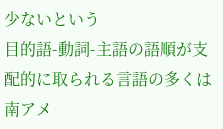少ないという
目的語-動詞-主語の語順が支配的に取られる言語の多くは南アメ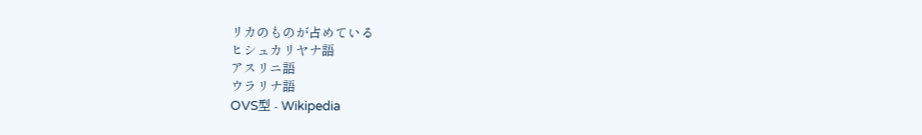リカのものが占めている
ヒシュカリヤナ語
アスリニ語
ウラリナ語
OVS型 - Wikipedia